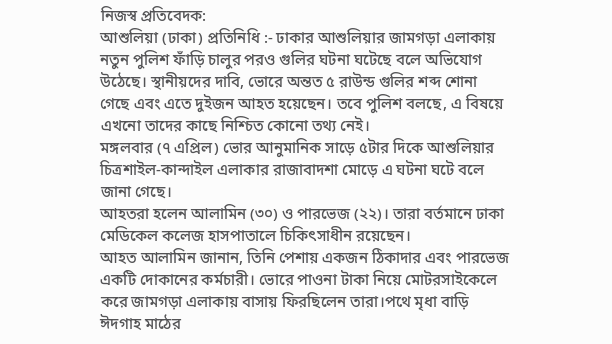নিজস্ব প্রতিবেদক:
আশুলিয়া (ঢাকা) প্রতিনিধি :- ঢাকার আশুলিয়ার জামগড়া এলাকায় নতুন পুলিশ ফাঁড়ি চালুর পরও গুলির ঘটনা ঘটেছে বলে অভিযোগ উঠেছে। স্থানীয়দের দাবি, ভোরে অন্তত ৫ রাউন্ড গুলির শব্দ শোনা গেছে এবং এতে দুইজন আহত হয়েছেন। তবে পুলিশ বলছে, এ বিষয়ে এখনো তাদের কাছে নিশ্চিত কোনো তথ্য নেই।
মঙ্গলবার (৭ এপ্রিল) ভোর আনুমানিক সাড়ে ৫টার দিকে আশুলিয়ার চিত্রশাইল-কান্দাইল এলাকার রাজাবাদশা মোড়ে এ ঘটনা ঘটে বলে জানা গেছে।
আহতরা হলেন আলামিন (৩০) ও পারভেজ (২২)। তারা বর্তমানে ঢাকা মেডিকেল কলেজ হাসপাতালে চিকিৎসাধীন রয়েছেন।
আহত আলামিন জানান, তিনি পেশায় একজন ঠিকাদার এবং পারভেজ একটি দোকানের কর্মচারী। ভোরে পাওনা টাকা নিয়ে মোটরসাইকেলে করে জামগড়া এলাকায় বাসায় ফিরছিলেন তারা।পথে মৃধা বাড়ি ঈদগাহ মাঠের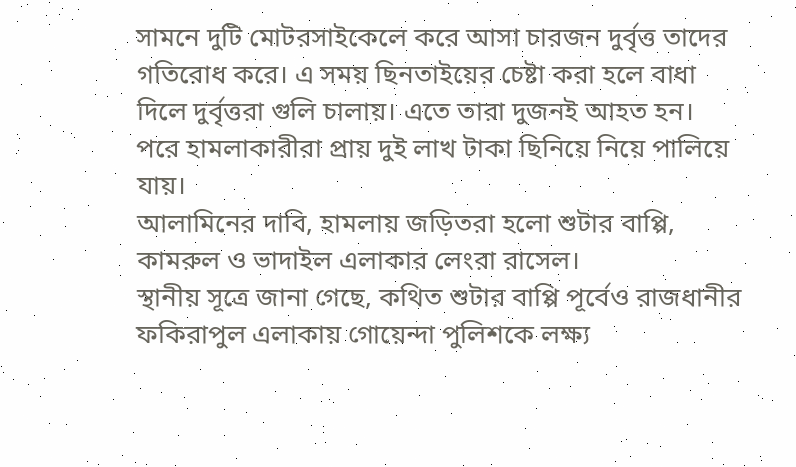সামনে দুটি মোটরসাইকেলে করে আসা চারজন দুর্বৃত্ত তাদের গতিরোধ করে। এ সময় ছিনতাইয়ের চেষ্টা করা হলে বাধা দিলে দুর্বৃত্তরা গুলি চালায়। এতে তারা দুজনই আহত হন। পরে হামলাকারীরা প্রায় দুই লাখ টাকা ছিনিয়ে নিয়ে পালিয়ে যায়।
আলামিনের দাবি, হামলায় জড়িতরা হলো শুটার বাপ্পি, কামরুল ও ভাদাইল এলাকার লেংরা রাসেল।
স্থানীয় সূত্রে জানা গেছে, কথিত শুটার বাপ্পি পূর্বেও রাজধানীর ফকিরাপুল এলাকায় গোয়েন্দা পুলিশকে লক্ষ্য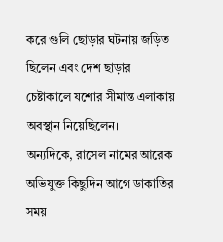করে গুলি ছোড়ার ঘটনায় জড়িত ছিলেন এবং দেশ ছাড়ার চেষ্টাকালে যশোর সীমান্ত এলাকায় অবস্থান নিয়েছিলেন।
অন্যদিকে, রাসেল নামের আরেক অভিযুক্ত কিছুদিন আগে ডাকাতির সময়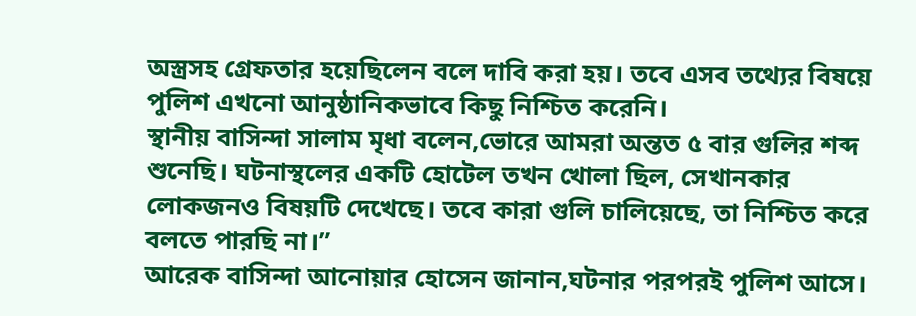অস্ত্রসহ গ্রেফতার হয়েছিলেন বলে দাবি করা হয়। তবে এসব তথ্যের বিষয়ে পুলিশ এখনো আনুষ্ঠানিকভাবে কিছু নিশ্চিত করেনি।
স্থানীয় বাসিন্দা সালাম মৃধা বলেন,ভোরে আমরা অন্তত ৫ বার গুলির শব্দ শুনেছি। ঘটনাস্থলের একটি হোটেল তখন খোলা ছিল, সেখানকার লোকজনও বিষয়টি দেখেছে। তবে কারা গুলি চালিয়েছে, তা নিশ্চিত করে বলতে পারছি না।”
আরেক বাসিন্দা আনোয়ার হোসেন জানান,ঘটনার পরপরই পুলিশ আসে।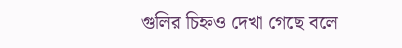গুলির চিহ্নও দেখা গেছে বলে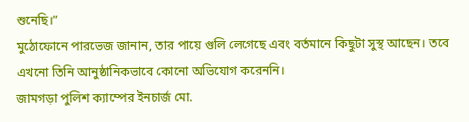শুনেছি।”
মুঠোফোনে পারভেজ জানান, তার পায়ে গুলি লেগেছে এবং বর্তমানে কিছুটা সুস্থ আছেন। তবে এখনো তিনি আনুষ্ঠানিকভাবে কোনো অভিযোগ করেননি।
জামগড়া পুলিশ ক্যাম্পের ইনচার্জ মো.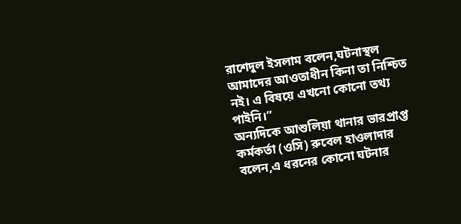রাশেদুল ইসলাম বলেন,ঘটনাস্থল আমাদের আওতাধীন কিনা তা নিশ্চিত নই। এ বিষয়ে এখনো কোনো তথ্য পাইনি।”
অন্যদিকে আশুলিয়া থানার ভারপ্রাপ্ত কর্মকর্তা (ওসি) রুবেল হাওলাদার বলেন,এ ধরনের কোনো ঘটনার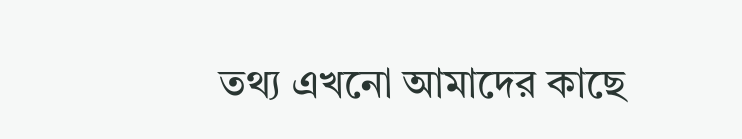তথ্য এখনো আমাদের কাছে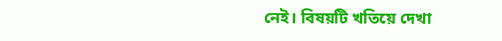নেই। বিষয়টি খতিয়ে দেখা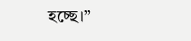হচ্ছে।”